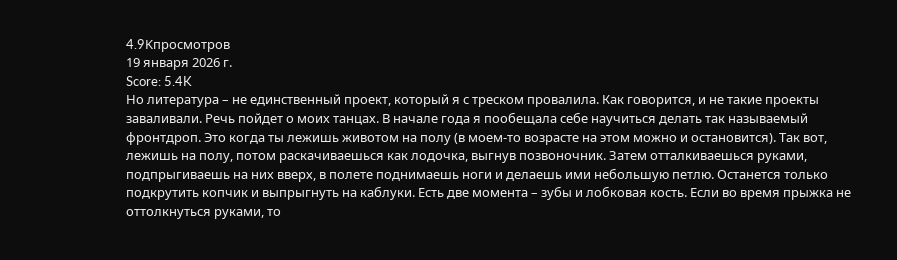4.9Kпросмотров
19 января 2026 г.
Score: 5.4K
Но литература – не единственный проект, который я с треском провалила. Как говорится, и не такие проекты заваливали. Речь пойдет о моих танцах. В начале года я пообещала себе научиться делать так называемый фронтдроп. Это когда ты лежишь животом на полу (в моем-то возрасте на этом можно и остановится). Так вот, лежишь на полу, потом раскачиваешься как лодочка, выгнув позвоночник. Затем отталкиваешься руками, подпрыгиваешь на них вверх, в полете поднимаешь ноги и делаешь ими небольшую петлю. Останется только подкрутить копчик и выпрыгнуть на каблуки. Есть две момента – зубы и лобковая кость. Если во время прыжка не оттолкнуться руками, то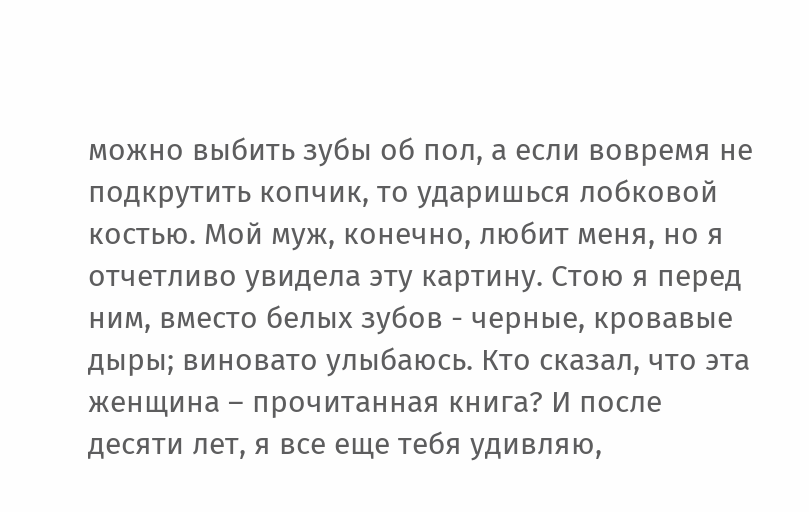можно выбить зубы об пол, а если вовремя не подкрутить копчик, то ударишься лобковой костью. Мой муж, конечно, любит меня, но я отчетливо увидела эту картину. Стою я перед ним, вместо белых зубов - черные, кровавые дыры; виновато улыбаюсь. Кто сказал, что эта женщина – прочитанная книга? И после десяти лет, я все еще тебя удивляю,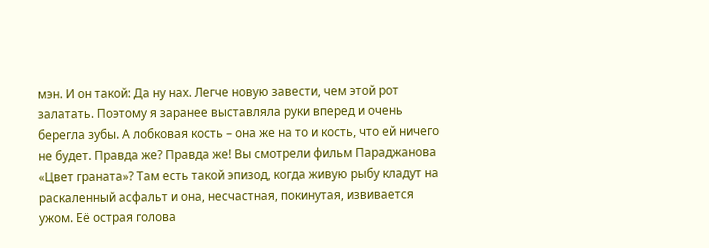мэн. И он такой: Да ну нах. Легче новую завести, чем этой рот залатать. Поэтому я заранее выставляла руки вперед и очень берегла зубы. А лобковая кость – она же на то и кость, что ей ничего не будет. Правда же? Правда же! Вы смотрели фильм Параджанова «Цвет граната»? Там есть такой эпизод, когда живую рыбу кладут на раскаленный асфальт и она, несчастная, покинутая, извивается ужом. Её острая голова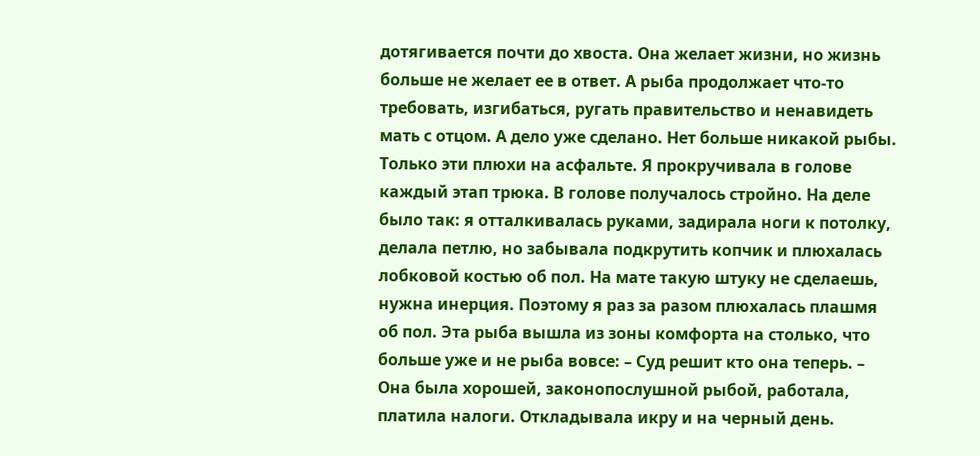дотягивается почти до хвоста. Она желает жизни, но жизнь больше не желает ее в ответ. А рыба продолжает что-то требовать, изгибаться, ругать правительство и ненавидеть мать с отцом. А дело уже сделано. Нет больше никакой рыбы. Только эти плюхи на асфальте. Я прокручивала в голове каждый этап трюка. В голове получалось стройно. На деле было так: я отталкивалась руками, задирала ноги к потолку, делала петлю, но забывала подкрутить копчик и плюхалась лобковой костью об пол. На мате такую штуку не сделаешь, нужна инерция. Поэтому я раз за разом плюхалась плашмя об пол. Эта рыба вышла из зоны комфорта на столько, что больше уже и не рыба вовсе: – Суд решит кто она теперь. – Она была хорошей, законопослушной рыбой, работала, платила налоги. Откладывала икру и на черный день.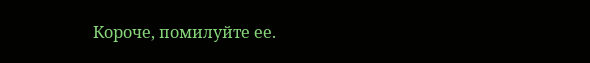Короче, помилуйте ее.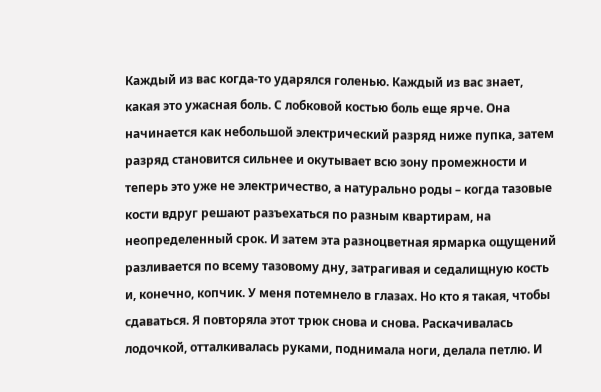Каждый из вас когда-то ударялся голенью. Каждый из вас знает, какая это ужасная боль. С лобковой костью боль еще ярче. Она начинается как небольшой электрический разряд ниже пупка, затем разряд становится сильнее и окутывает всю зону промежности и теперь это уже не электричество, а натурально роды – когда тазовые кости вдруг решают разъехаться по разным квартирам, на неопределенный срок. И затем эта разноцветная ярмарка ощущений разливается по всему тазовому дну, затрагивая и седалищную кость и, конечно, копчик. У меня потемнело в глазах. Но кто я такая, чтобы сдаваться. Я повторяла этот трюк снова и снова. Раскачивалась лодочкой, отталкивалась руками, поднимала ноги, делала петлю. И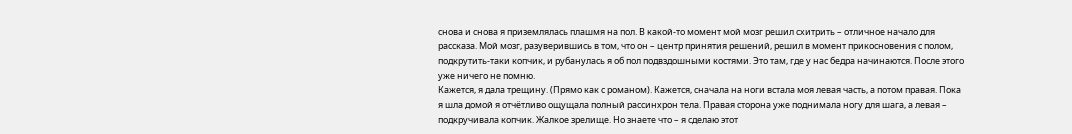снова и снова я приземлялась плашмя на пол. В какой-то момент мой мозг решил схитрить – отличное начало для рассказа. Мой мозг, разуверившись в том, что он – центр принятия решений, решил в момент прикосновения с полом, подкрутить-таки копчик, и рубанулась я об пол подвздошными костями. Это там, где у нас бедра начинаются. После этого уже ничего не помню.
Кажется, я дала трещину. (Прямо как с романом). Кажется, сначала на ноги встала моя левая часть, а потом правая. Пока я шла домой я отчётливо ощущала полный рассинхрон тела. Правая сторона уже поднимала ногу для шага, а левая – подкручивала копчик. Жалкое зрелище. Но знаете что – я сделаю этот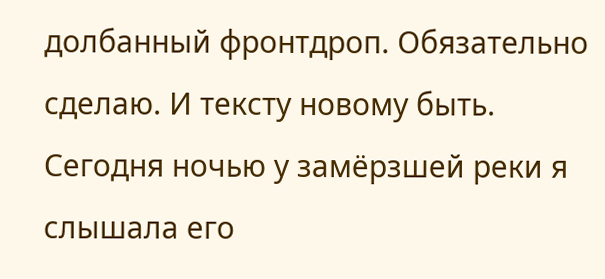долбанный фронтдроп. Обязательно сделаю. И тексту новому быть. Сегодня ночью у замёрзшей реки я слышала его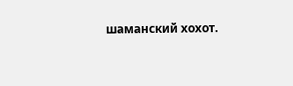шаманский хохот.